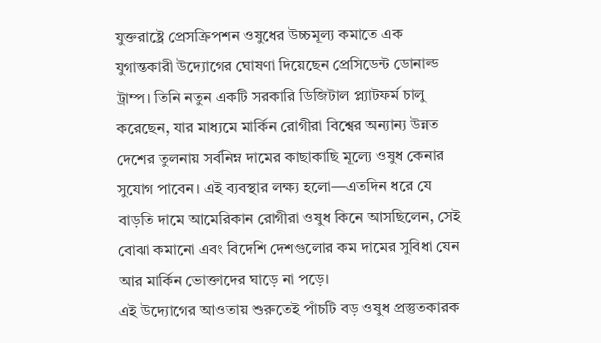যুক্তরাষ্ট্রে প্রেসক্রিপশন ওষুধের উচ্চমূল্য কমাতে এক যুগান্তকারী উদ্যোগের ঘোষণা দিয়েছেন প্রেসিডেন্ট ডোনাল্ড ট্রাম্প। তিনি নতুন একটি সরকারি ডিজিটাল প্ল্যাটফর্ম চালু করেছেন, যার মাধ্যমে মার্কিন রোগীরা বিশ্বের অন্যান্য উন্নত দেশের তুলনায় সর্বনিম্ন দামের কাছাকাছি মূল্যে ওষুধ কেনার সুযোগ পাবেন। এই ব্যবস্থার লক্ষ্য হলো—এতদিন ধরে যে বাড়তি দামে আমেরিকান রোগীরা ওষুধ কিনে আসছিলেন, সেই বোঝা কমানো এবং বিদেশি দেশগুলোর কম দামের সুবিধা যেন আর মার্কিন ভোক্তাদের ঘাড়ে না পড়ে।
এই উদ্যোগের আওতায় শুরুতেই পাঁচটি বড় ওষুধ প্রস্তুতকারক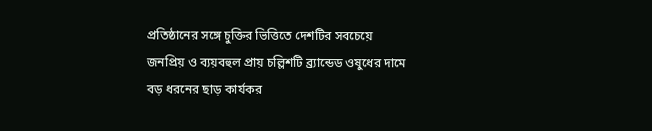প্রতিষ্ঠানের সঙ্গে চুক্তির ভিত্তিতে দেশটির সবচেয়ে জনপ্রিয় ও ব্যয়বহুল প্রায় চল্লিশটি ব্র্যান্ডেড ওষুধের দামে বড় ধরনের ছাড় কার্যকর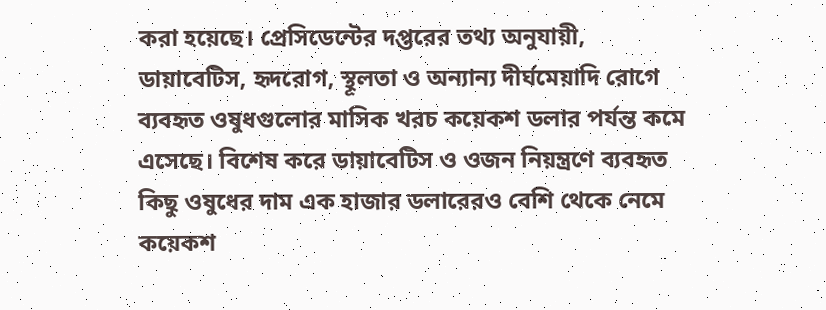করা হয়েছে। প্রেসিডেন্টের দপ্তরের তথ্য অনুযায়ী, ডায়াবেটিস, হৃদরোগ, স্থূলতা ও অন্যান্য দীর্ঘমেয়াদি রোগে ব্যবহৃত ওষুধগুলোর মাসিক খরচ কয়েকশ ডলার পর্যন্ত কমে এসেছে। বিশেষ করে ডায়াবেটিস ও ওজন নিয়ন্ত্রণে ব্যবহৃত কিছু ওষুধের দাম এক হাজার ডলারেরও বেশি থেকে নেমে কয়েকশ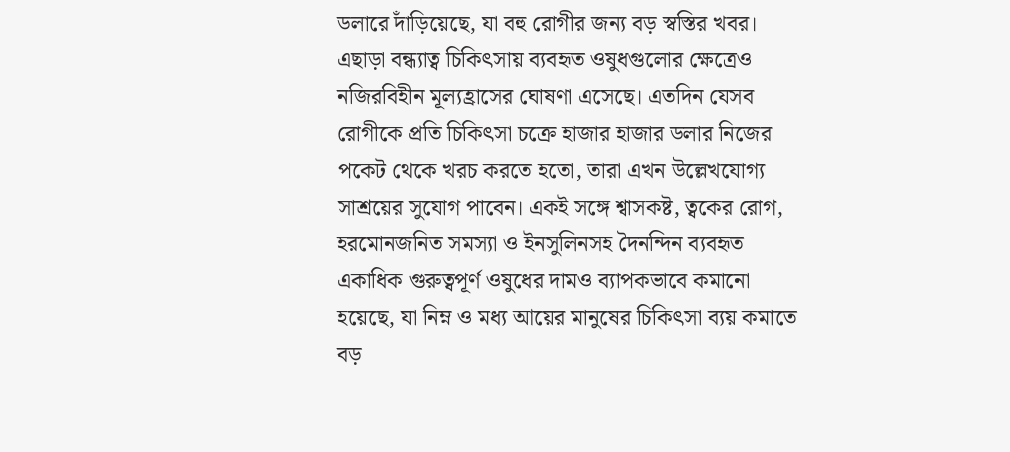ডলারে দাঁড়িয়েছে, যা বহু রোগীর জন্য বড় স্বস্তির খবর।
এছাড়া বন্ধ্যাত্ব চিকিৎসায় ব্যবহৃত ওষুধগুলোর ক্ষেত্রেও নজিরবিহীন মূল্যহ্রাসের ঘোষণা এসেছে। এতদিন যেসব রোগীকে প্রতি চিকিৎসা চক্রে হাজার হাজার ডলার নিজের পকেট থেকে খরচ করতে হতো, তারা এখন উল্লেখযোগ্য সাশ্রয়ের সুযোগ পাবেন। একই সঙ্গে শ্বাসকষ্ট, ত্বকের রোগ, হরমোনজনিত সমস্যা ও ইনসুলিনসহ দৈনন্দিন ব্যবহৃত একাধিক গুরুত্বপূর্ণ ওষুধের দামও ব্যাপকভাবে কমানো হয়েছে, যা নিম্ন ও মধ্য আয়ের মানুষের চিকিৎসা ব্যয় কমাতে বড়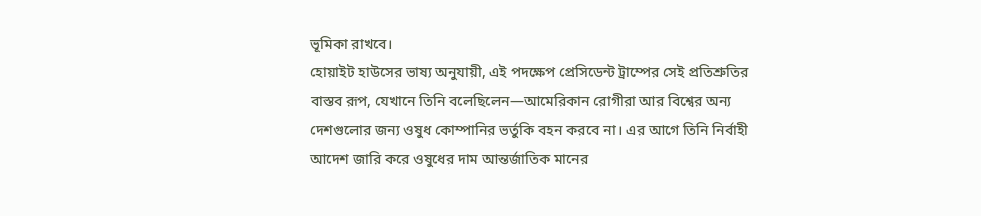ভূমিকা রাখবে।
হোয়াইট হাউসের ভাষ্য অনুযায়ী, এই পদক্ষেপ প্রেসিডেন্ট ট্রাম্পের সেই প্রতিশ্রুতির বাস্তব রূপ, যেখানে তিনি বলেছিলেন—আমেরিকান রোগীরা আর বিশ্বের অন্য দেশগুলোর জন্য ওষুধ কোম্পানির ভর্তুকি বহন করবে না। এর আগে তিনি নির্বাহী আদেশ জারি করে ওষুধের দাম আন্তর্জাতিক মানের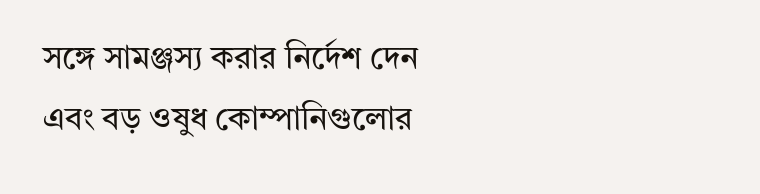সঙ্গে সামঞ্জস্য করার নির্দেশ দেন এবং বড় ওষুধ কোম্পানিগুলোর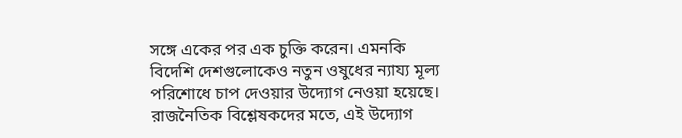সঙ্গে একের পর এক চুক্তি করেন। এমনকি বিদেশি দেশগুলোকেও নতুন ওষুধের ন্যায্য মূল্য পরিশোধে চাপ দেওয়ার উদ্যোগ নেওয়া হয়েছে।
রাজনৈতিক বিশ্লেষকদের মতে, এই উদ্যোগ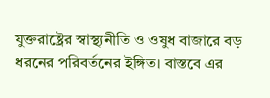যুক্তরাষ্ট্রের স্বাস্থ্যনীতি ও ওষুধ বাজারে বড় ধরনের পরিবর্তনের ইঙ্গিত। বাস্তবে এর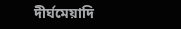দীর্ঘমেয়াদি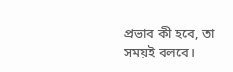প্রভাব কী হবে, তা সময়ই বলবে।